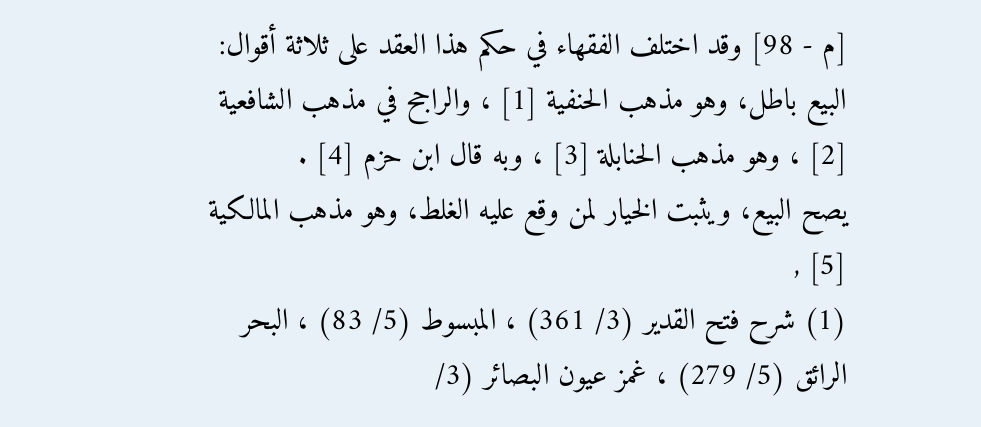[م - 98] وقد اختلف الفقهاء في حكم هذا العقد على ثلاثة أقوال:
البيع باطل، وهو مذهب الحنفية [1] ، والراجح في مذهب الشافعية [2] ، وهو مذهب الحنابلة [3] ، وبه قال ابن حزم [4] .
يصح البيع، ويثبت الخيار لمن وقع عليه الغلط، وهو مذهب المالكية [5] ,
(1) شرح فتح القدير (3/ 361) ، المبسوط (5/ 83) ، البحر الرائق (5/ 279) ، غمز عيون البصائر (3/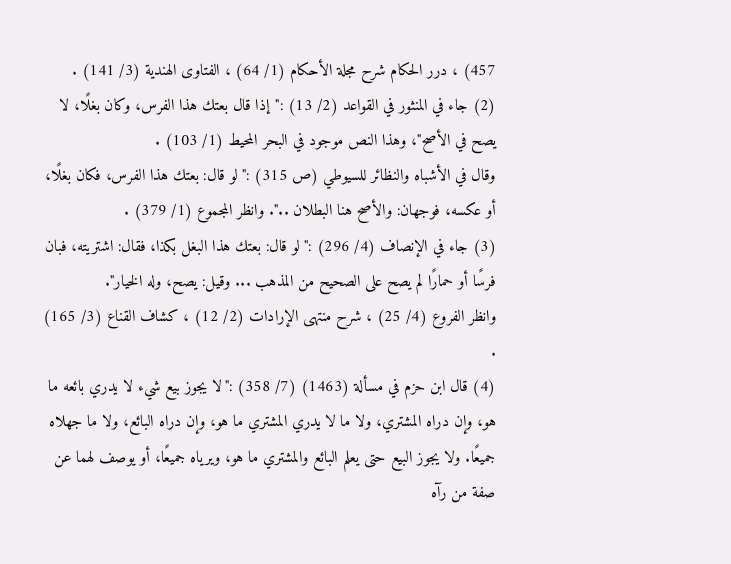457) ، درر الحكام شرح مجلة الأحكام (1/ 64) ، الفتاوى الهندية (3/ 141) .
(2) جاء في المنثور في القواعد (2/ 13) :"إذا قال بعتك هذا الفرس، وكان بغلًا، لا يصح في الأصح"، وهذا النص موجود في البحر المحيط (1/ 103) .
وقال في الأشباه والنظائر للسيوطي (ص 315) :"لو قال: بعتك هذا الفرس، فكان بغلًا، أو عكسه، فوجهان: والأصح هنا البطلان ..". وانظر المجموع (1/ 379) .
(3) جاء في الإنصاف (4/ 296) :"لو قال: بعتك هذا البغل بكذا، فقال: اشتريته، فبان فرسًا أو حمارًا لم يصح على الصحيح من المذهب ... وقيل: يصح، وله الخيار".
وانظر الفروع (4/ 25) ، شرح منتهى الإرادات (2/ 12) ، كشاف القناع (3/ 165) .
(4) قال ابن حزم في مسألة (1463) (7/ 358) :"لا يجوز بيع شيء لا يدري بائعه ما هو، وإن دراه المشتري، ولا ما لا يدري المشتري ما هو، وإن دراه البائع، ولا ما جهلاه جميعًا. ولا يجوز البيع حتى يعلم البائع والمشتري ما هو، ويرياه جميعًا، أو يوصف لهما عن صفة من رآه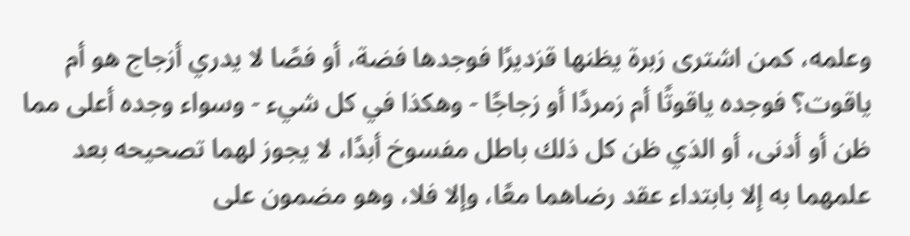وعلمه، كمن اشترى زبرة يظنها قزديرًا فوجدها فضة، أو فصًا لا يدري أزجاج هو أم ياقوت؟ فوجده ياقوتًا أم زمردًا أو زجاجًا - وهكذا في كل شيء - وسواء وجده أعلى مما ظن أو أدنى، أو الذي ظن كل ذلك باطل مفسوخ أبدًا، لا يجوز لهما تصحيحه بعد علمهما به إلا بابتداء عقد رضاهما معًا، وإلا فلا، وهو مضمون على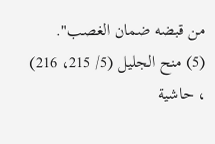من قبضه ضمان الغصب".
(5) منح الجليل (5/ 215، 216) ، حاشية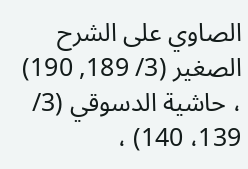الصاوي على الشرح الصغير (3/ 189, 190) ، حاشية الدسوقي (3/ 139، 140) ،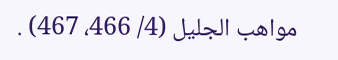مواهب الجليل (4/ 466، 467) .